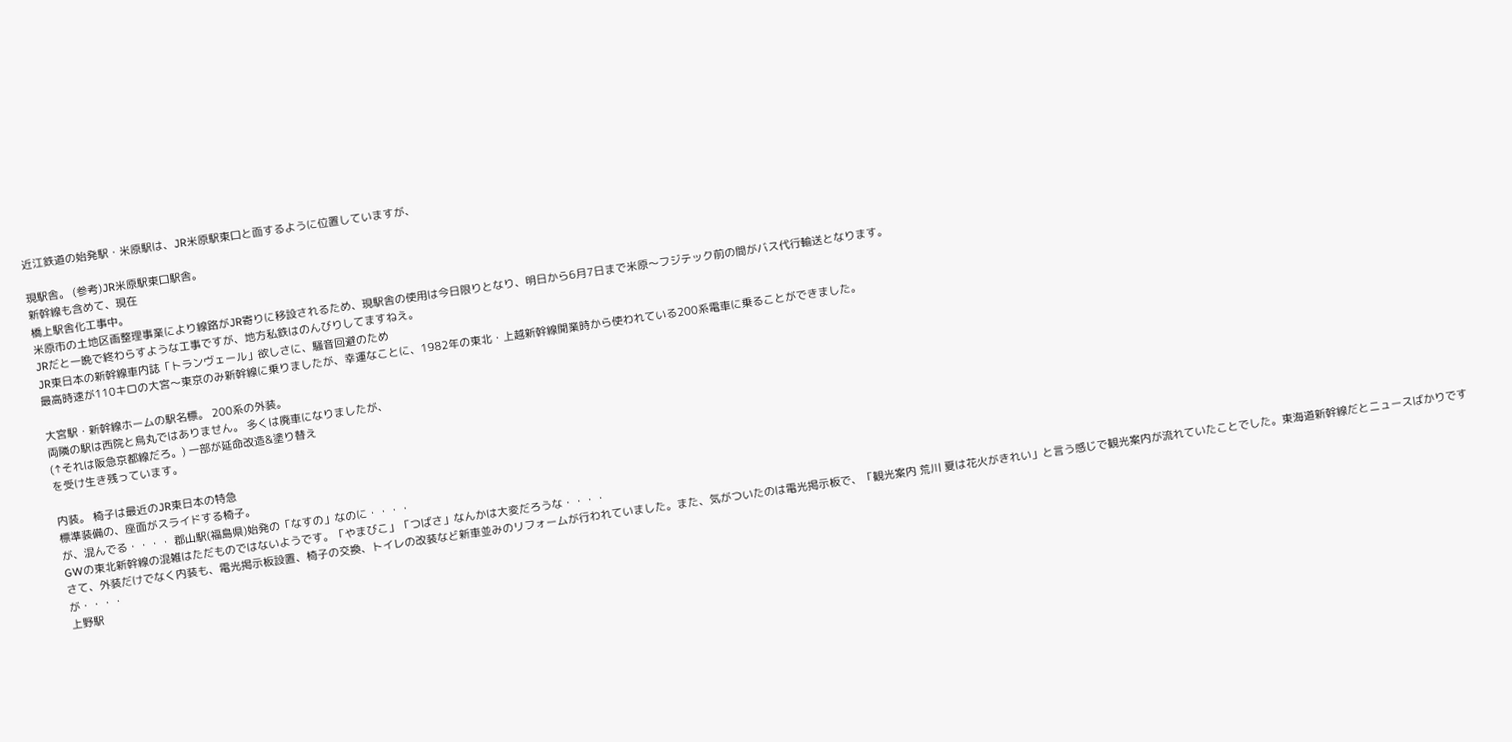近江鉄道の始発駅・米原駅は、JR米原駅東口と面するように位置していますが、

現駅舎。 (参考)JR米原駅東口駅舎。
新幹線も含めて、現在
橋上駅舎化工事中。
米原市の土地区画整理事業により線路がJR寄りに移設されるため、現駅舎の使用は今日限りとなり、明日から6月7日まで米原〜フジテック前の間がバス代行輸送となります。
JRだと一晩で終わらすような工事ですが、地方私鉄はのんびりしてますねえ。
JR東日本の新幹線車内誌「トランヴェール」欲しさに、騒音回避のため
最高時速が110キロの大宮〜東京のみ新幹線に乗りましたが、幸運なことに、1982年の東北・上越新幹線開業時から使われている200系電車に乗ることができました。

大宮駅・新幹線ホームの駅名標。 200系の外装。
両隣の駅は西院と烏丸ではありません。 多くは廃車になりましたが、
(↑それは阪急京都線だろ。) 一部が延命改造&塗り替え
を受け生き残っています。

内装。 椅子は最近のJR東日本の特急
標準装備の、座面がスライドする椅子。
が、混んでる・・・・ 郡山駅(福島県)始発の「なすの」なのに・・・・
GWの東北新幹線の混雑はただものではないようです。「やまびこ」「つばさ」なんかは大変だろうな・・・・
さて、外装だけでなく内装も、電光掲示板設置、椅子の交換、トイレの改装など新車並みのリフォームが行われていました。また、気がついたのは電光掲示板で、「観光案内 荒川 夏は花火がきれい」と言う感じで観光案内が流れていたことでした。東海道新幹線だとニュースばかりですが・・・・
上野駅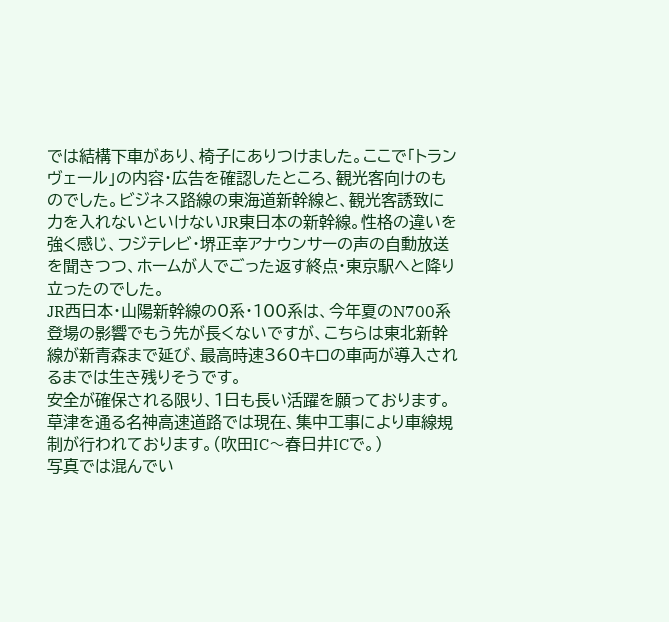では結構下車があり、椅子にありつけました。ここで「トランヴェール」の内容・広告を確認したところ、観光客向けのものでした。ビジネス路線の東海道新幹線と、観光客誘致に力を入れないといけないJR東日本の新幹線。性格の違いを強く感じ、フジテレビ・堺正幸アナウンサーの声の自動放送を聞きつつ、ホームが人でごった返す終点・東京駅へと降り立ったのでした。
JR西日本・山陽新幹線の0系・100系は、今年夏のN700系登場の影響でもう先が長くないですが、こちらは東北新幹線が新青森まで延び、最高時速360キロの車両が導入されるまでは生き残りそうです。
安全が確保される限り、1日も長い活躍を願っております。
草津を通る名神高速道路では現在、集中工事により車線規制が行われております。(吹田IC〜春日井ICで。)
写真では混んでい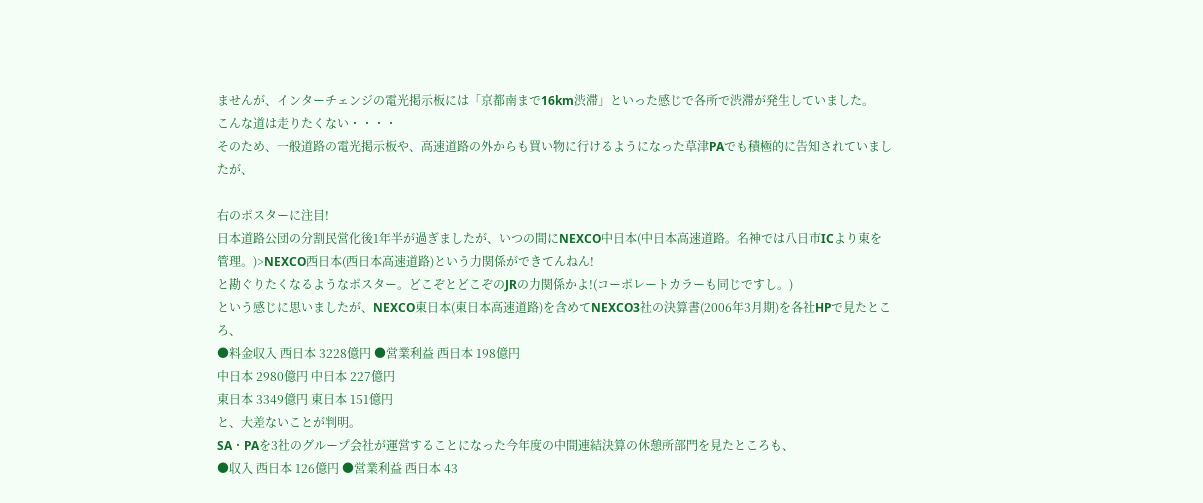ませんが、インターチェンジの電光掲示板には「京都南まで16km渋滞」といった感じで各所で渋滞が発生していました。
こんな道は走りたくない・・・・
そのため、一般道路の電光掲示板や、高速道路の外からも買い物に行けるようになった草津PAでも積極的に告知されていましたが、

右のポスターに注目!
日本道路公団の分割民営化後1年半が過ぎましたが、いつの間にNEXCO中日本(中日本高速道路。名神では八日市ICより東を管理。)>NEXCO西日本(西日本高速道路)という力関係ができてんねん!
と勘ぐりたくなるようなポスター。どこぞとどこぞのJRの力関係かよ!(コーポレートカラーも同じですし。)
という感じに思いましたが、NEXCO東日本(東日本高速道路)を含めてNEXCO3社の決算書(2006年3月期)を各社HPで見たところ、
●料金収入 西日本 3228億円 ●営業利益 西日本 198億円
中日本 2980億円 中日本 227億円
東日本 3349億円 東日本 151億円
と、大差ないことが判明。
SA・PAを3社のグループ会社が運営することになった今年度の中間連結決算の休憩所部門を見たところも、
●収入 西日本 126億円 ●営業利益 西日本 43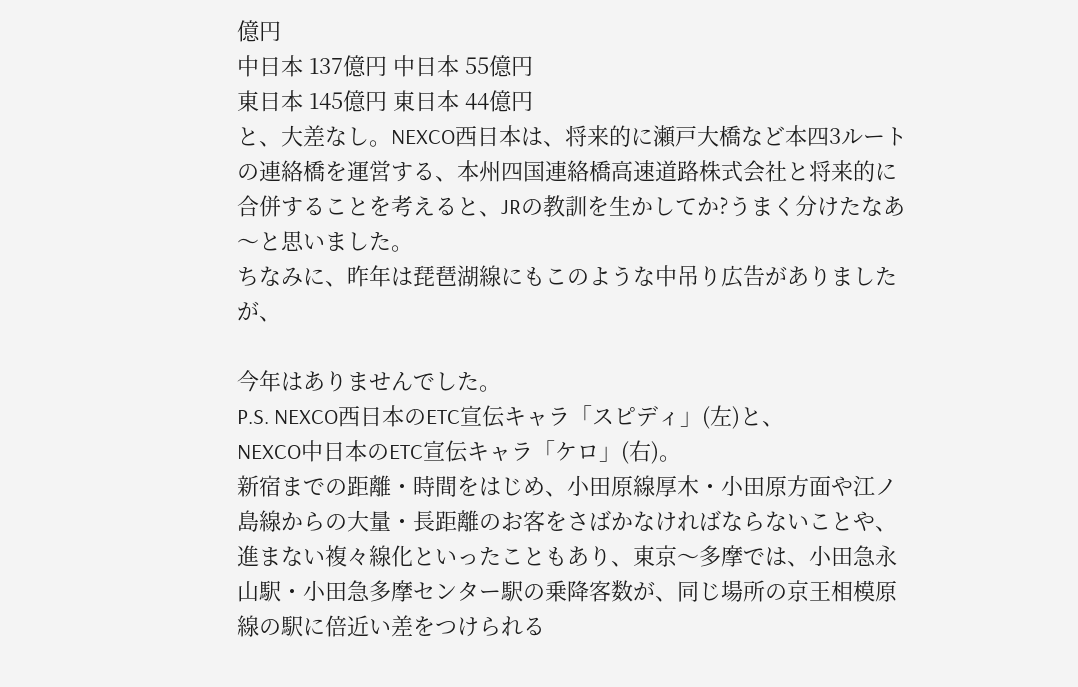億円
中日本 137億円 中日本 55億円
東日本 145億円 東日本 44億円
と、大差なし。NEXCO西日本は、将来的に瀬戸大橋など本四3ルートの連絡橋を運営する、本州四国連絡橋高速道路株式会社と将来的に合併することを考えると、JRの教訓を生かしてか?うまく分けたなあ〜と思いました。
ちなみに、昨年は琵琶湖線にもこのような中吊り広告がありましたが、

今年はありませんでした。
P.S. NEXCO西日本のETC宣伝キャラ「スピディ」(左)と、
NEXCO中日本のETC宣伝キャラ「ケロ」(右)。
新宿までの距離・時間をはじめ、小田原線厚木・小田原方面や江ノ島線からの大量・長距離のお客をさばかなければならないことや、進まない複々線化といったこともあり、東京〜多摩では、小田急永山駅・小田急多摩センター駅の乗降客数が、同じ場所の京王相模原線の駅に倍近い差をつけられる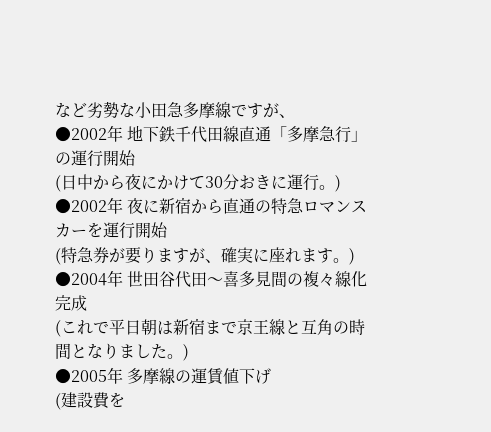など劣勢な小田急多摩線ですが、
●2002年 地下鉄千代田線直通「多摩急行」の運行開始
(日中から夜にかけて30分おきに運行。)
●2002年 夜に新宿から直通の特急ロマンスカーを運行開始
(特急券が要りますが、確実に座れます。)
●2004年 世田谷代田〜喜多見間の複々線化完成
(これで平日朝は新宿まで京王線と互角の時間となりました。)
●2005年 多摩線の運賃値下げ
(建設費を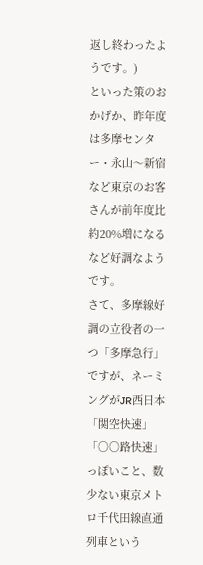返し終わったようです。)
といった策のおかげか、昨年度は多摩センター・永山〜新宿など東京のお客さんが前年度比約20%増になるなど好調なようです。
さて、多摩線好調の立役者の一つ「多摩急行」ですが、ネーミングがJR西日本「関空快速」「○○路快速」っぽいこと、数少ない東京メトロ千代田線直通列車という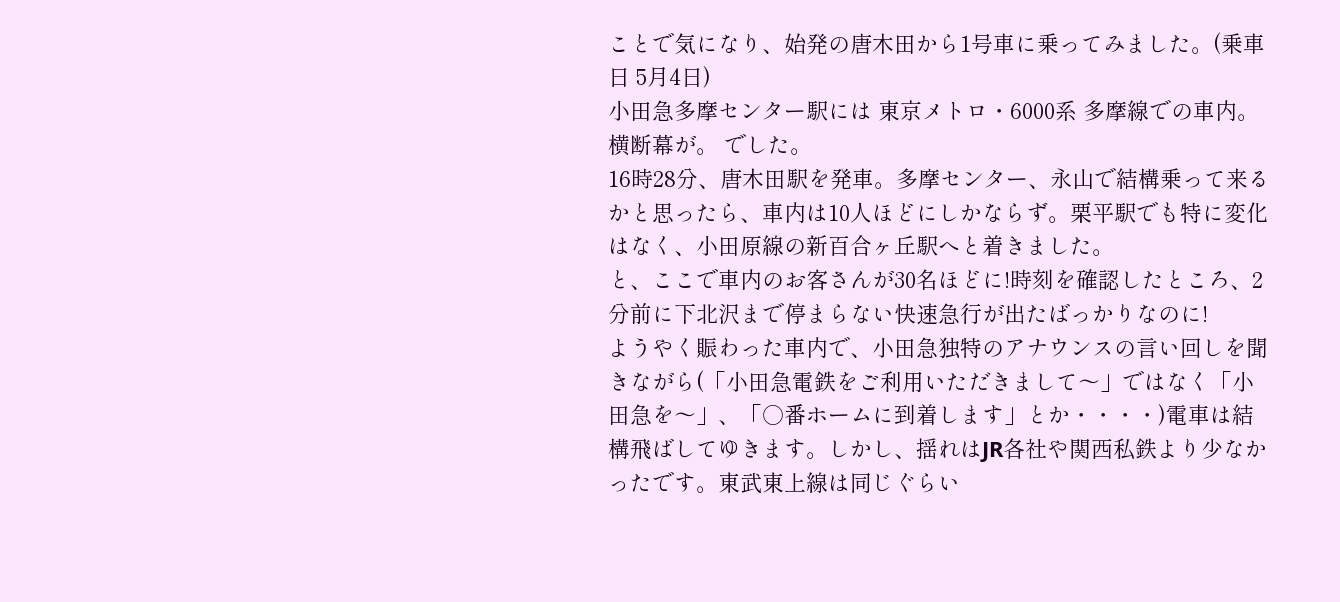ことで気になり、始発の唐木田から1号車に乗ってみました。(乗車日 5月4日)
小田急多摩センター駅には 東京メトロ・6000系 多摩線での車内。
横断幕が。 でした。
16時28分、唐木田駅を発車。多摩センター、永山で結構乗って来るかと思ったら、車内は10人ほどにしかならず。栗平駅でも特に変化はなく、小田原線の新百合ヶ丘駅へと着きました。
と、ここで車内のお客さんが30名ほどに!時刻を確認したところ、2分前に下北沢まで停まらない快速急行が出たばっかりなのに!
ようやく賑わった車内で、小田急独特のアナウンスの言い回しを聞きながら(「小田急電鉄をご利用いただきまして〜」ではなく「小田急を〜」、「○番ホームに到着します」とか・・・・)電車は結構飛ばしてゆきます。しかし、揺れはJR各社や関西私鉄より少なかったです。東武東上線は同じぐらい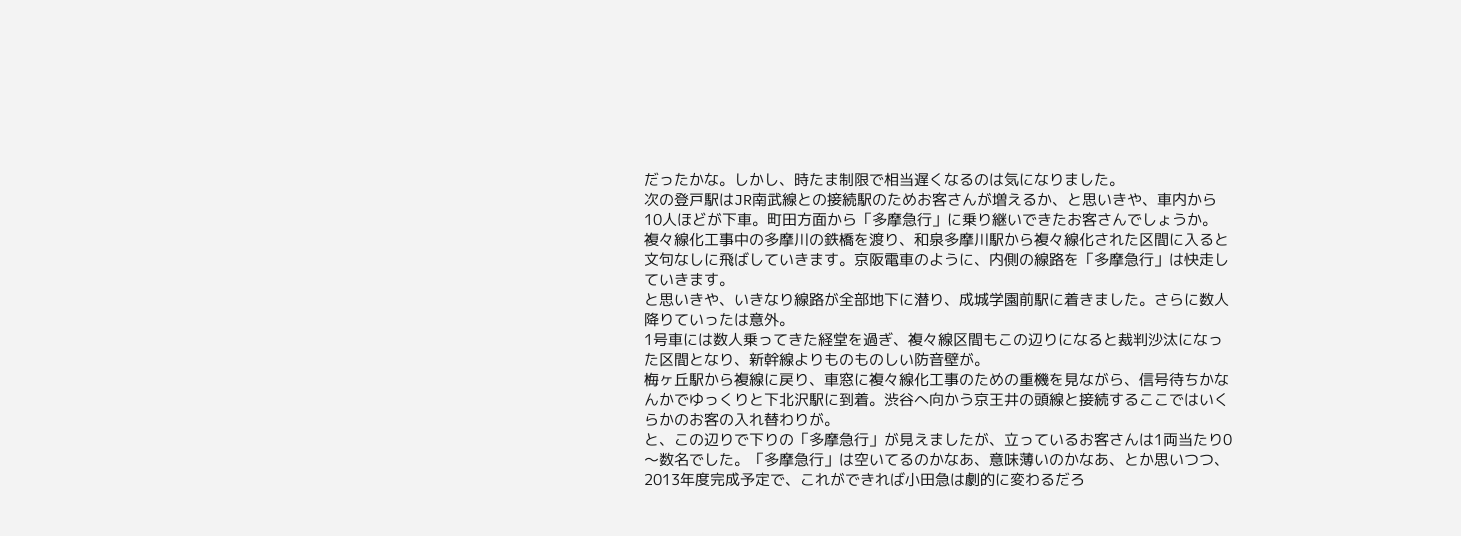だったかな。しかし、時たま制限で相当遅くなるのは気になりました。
次の登戸駅はJR南武線との接続駅のためお客さんが増えるか、と思いきや、車内から10人ほどが下車。町田方面から「多摩急行」に乗り継いできたお客さんでしょうか。
複々線化工事中の多摩川の鉄橋を渡り、和泉多摩川駅から複々線化された区間に入ると文句なしに飛ばしていきます。京阪電車のように、内側の線路を「多摩急行」は快走していきます。
と思いきや、いきなり線路が全部地下に潜り、成城学園前駅に着きました。さらに数人降りていったは意外。
1号車には数人乗ってきた経堂を過ぎ、複々線区間もこの辺りになると裁判沙汰になった区間となり、新幹線よりものものしい防音壁が。
梅ヶ丘駅から複線に戻り、車窓に複々線化工事のための重機を見ながら、信号待ちかなんかでゆっくりと下北沢駅に到着。渋谷へ向かう京王井の頭線と接続するここではいくらかのお客の入れ替わりが。
と、この辺りで下りの「多摩急行」が見えましたが、立っているお客さんは1両当たり0〜数名でした。「多摩急行」は空いてるのかなあ、意味薄いのかなあ、とか思いつつ、2013年度完成予定で、これができれば小田急は劇的に変わるだろ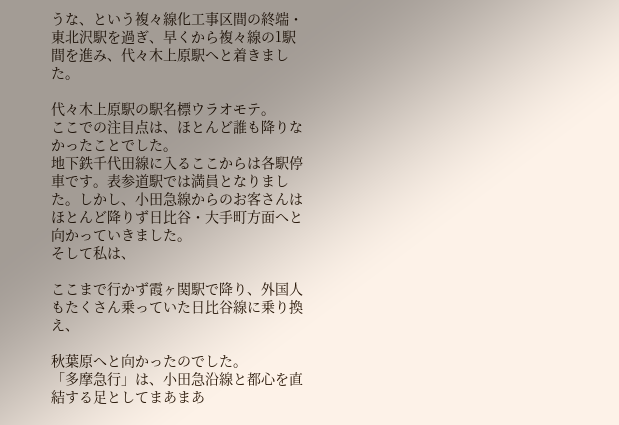うな、という複々線化工事区間の終端・東北沢駅を過ぎ、早くから複々線の1駅間を進み、代々木上原駅へと着きました。

代々木上原駅の駅名標ウラオモテ。
ここでの注目点は、ほとんど誰も降りなかったことでした。
地下鉄千代田線に入るここからは各駅停車です。表参道駅では満員となりました。しかし、小田急線からのお客さんはほとんど降りず日比谷・大手町方面へと向かっていきました。
そして私は、

ここまで行かず霞ヶ関駅で降り、外国人もたくさん乗っていた日比谷線に乗り換え、

秋葉原へと向かったのでした。
「多摩急行」は、小田急沿線と都心を直結する足としてまあまあ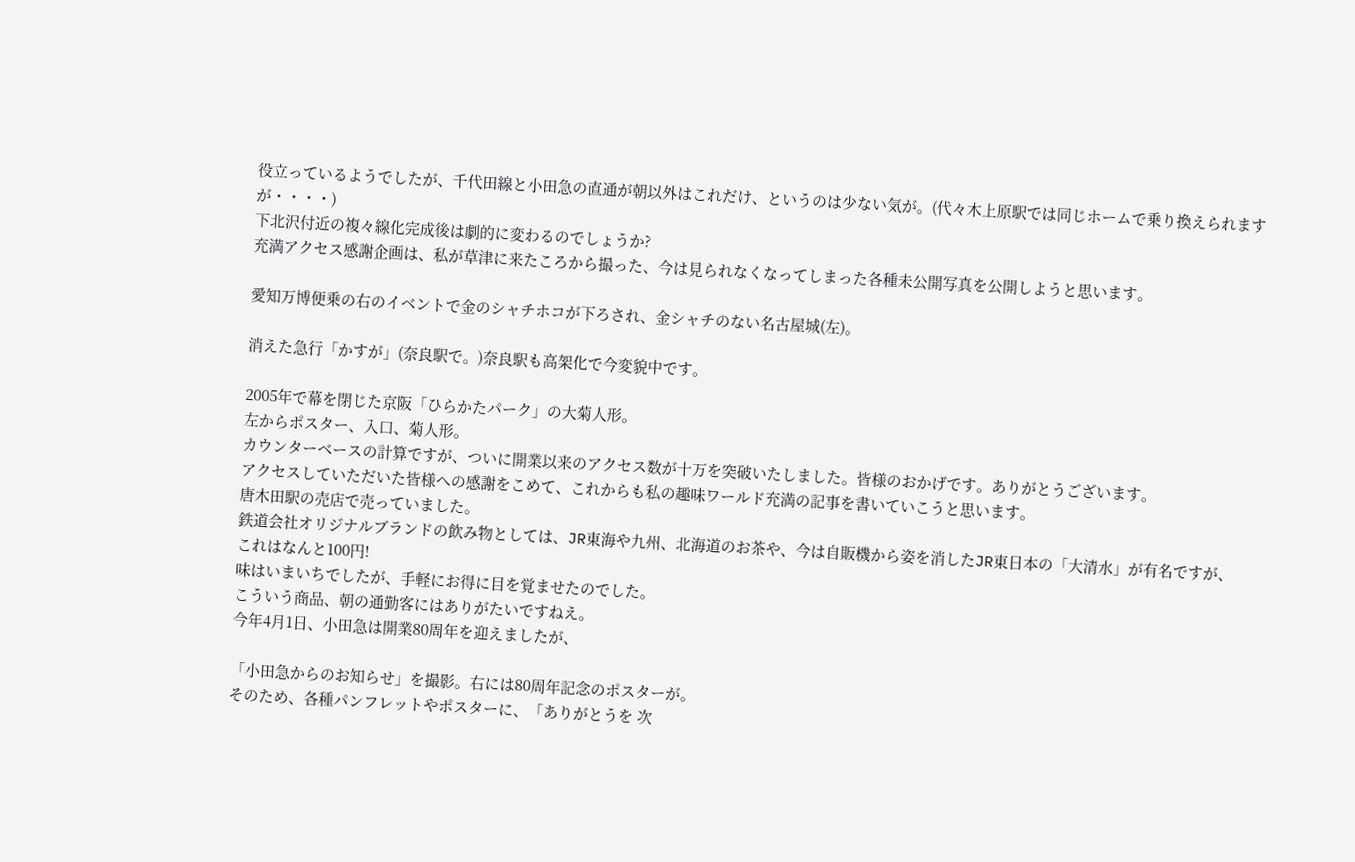役立っているようでしたが、千代田線と小田急の直通が朝以外はこれだけ、というのは少ない気が。(代々木上原駅では同じホームで乗り換えられますが・・・・)
下北沢付近の複々線化完成後は劇的に変わるのでしょうか?
充満アクセス感謝企画は、私が草津に来たころから撮った、今は見られなくなってしまった各種未公開写真を公開しようと思います。

愛知万博便乗の右のイベントで金のシャチホコが下ろされ、金シャチのない名古屋城(左)。

消えた急行「かすが」(奈良駅で。)奈良駅も高架化で今変貌中です。

2005年で幕を閉じた京阪「ひらかたパーク」の大菊人形。
左からポスター、入口、菊人形。
カウンターベースの計算ですが、ついに開業以来のアクセス数が十万を突破いたしました。皆様のおかげです。ありがとうございます。
アクセスしていただいた皆様への感謝をこめて、これからも私の趣味ワールド充満の記事を書いていこうと思います。
唐木田駅の売店で売っていました。
鉄道会社オリジナルブランドの飲み物としては、JR東海や九州、北海道のお茶や、今は自販機から姿を消したJR東日本の「大清水」が有名ですが、
これはなんと100円!
味はいまいちでしたが、手軽にお得に目を覚ませたのでした。
こういう商品、朝の通勤客にはありがたいですねえ。
今年4月1日、小田急は開業80周年を迎えましたが、

「小田急からのお知らせ」を撮影。右には80周年記念のポスターが。
そのため、各種パンフレットやポスターに、「ありがとうを 次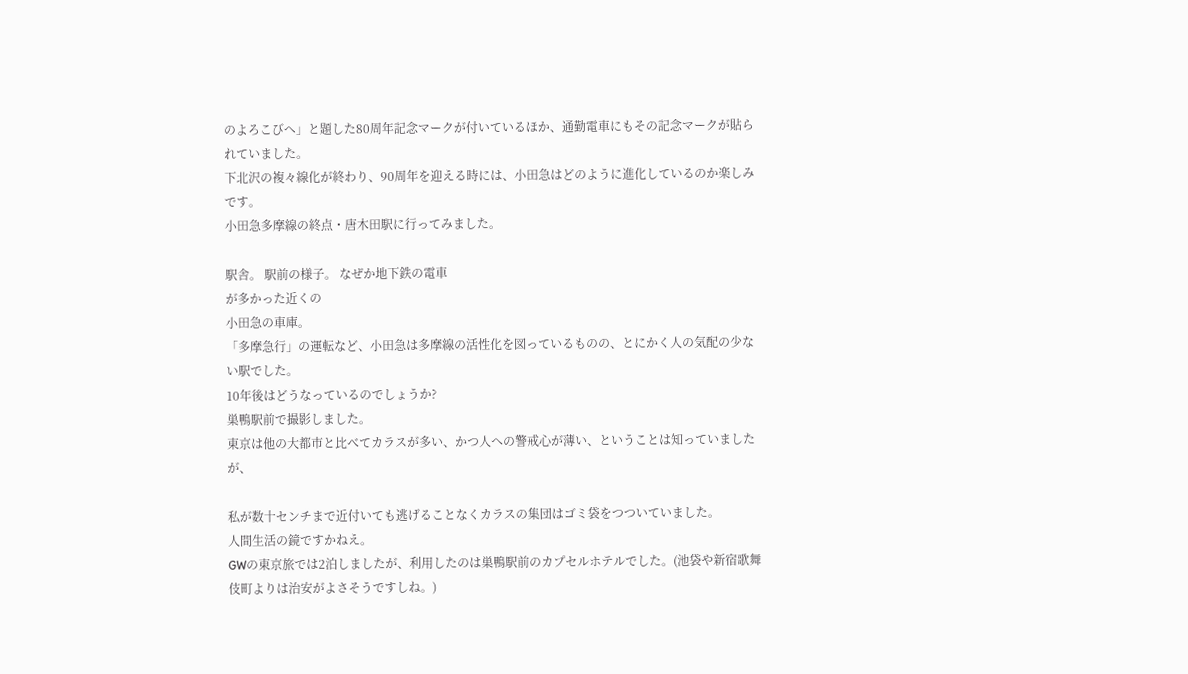のよろこびへ」と題した80周年記念マークが付いているほか、通勤電車にもその記念マークが貼られていました。
下北沢の複々線化が終わり、90周年を迎える時には、小田急はどのように進化しているのか楽しみです。
小田急多摩線の終点・唐木田駅に行ってみました。

駅舎。 駅前の様子。 なぜか地下鉄の電車
が多かった近くの
小田急の車庫。
「多摩急行」の運転など、小田急は多摩線の活性化を図っているものの、とにかく人の気配の少ない駅でした。
10年後はどうなっているのでしょうか?
巣鴨駅前で撮影しました。
東京は他の大都市と比べてカラスが多い、かつ人への警戒心が薄い、ということは知っていましたが、

私が数十センチまで近付いても逃げることなくカラスの集団はゴミ袋をつついていました。
人間生活の鏡ですかねえ。
GWの東京旅では2泊しましたが、利用したのは巣鴨駅前のカプセルホテルでした。(池袋や新宿歌舞伎町よりは治安がよさそうですしね。)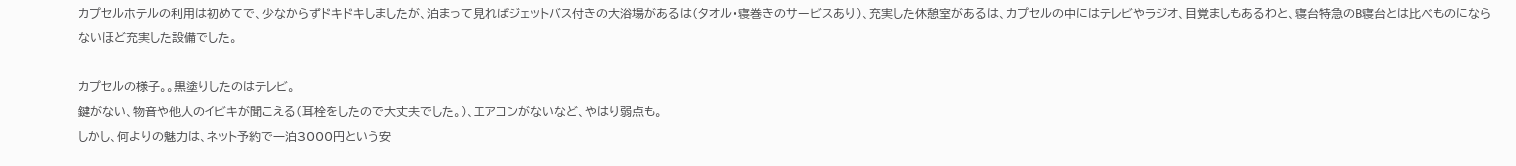カプセルホテルの利用は初めてで、少なからずドキドキしましたが、泊まって見ればジェットバス付きの大浴場があるは(タオル・寝巻きのサービスあり)、充実した休憩室があるは、カプセルの中にはテレビやラジオ、目覚ましもあるわと、寝台特急のB寝台とは比べものにならないほど充実した設備でした。

カプセルの様子。。黒塗りしたのはテレビ。
鍵がない、物音や他人のイビキが聞こえる(耳栓をしたので大丈夫でした。)、エアコンがないなど、やはり弱点も。
しかし、何よりの魅力は、ネット予約で一泊3000円という安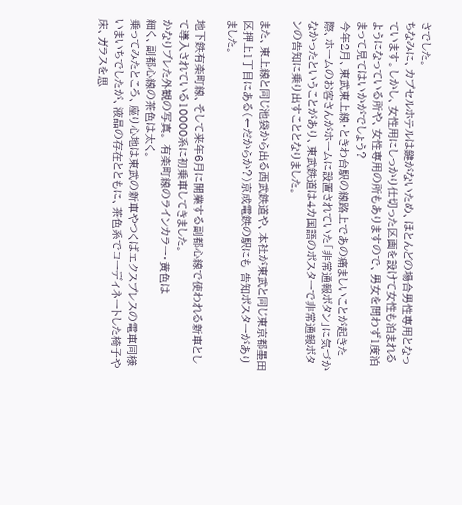さでした。
ちなみに、カプセルホテルは鍵がないため、ほとんどの場合男性専用となっています。しかし、女性用にしっかり仕切った区画を設けて女性も泊まれるようになっている所や、女性専用の所もありますので、男女を問わず1度泊まって見てはいかがでしょう?
今年2月、東武東上線・ときわ台駅の線路上であの痛ましいことが起きた際、ホームのお客さんがホームに設置されていた「非常通報ボタン」に気づかなかったということがあり、東武鉄道は4カ国語のポスターで非常通報ボタンの告知に乗り出すこととなりました。

また、東上線と同じ池袋から出る西武鉄道や、本社が東武と同じ東京都墨田区押上1丁目にある(←だからか?)京成電鉄の駅にも 告知ポスターがありました。

地下鉄有楽町線、そして来年6月に開業する副都心線で使われる新車として導入されている10000系に初乗車してきました。
かなりブレた外観の写真。 有楽町線のラインカラー・黄色は
細く、副都心線の茶色は太く。
乗ってみたところ、座り心地は東武の新車やつくばエクスプレスの電車同様いまいちでしたが、液晶の存在とともに、茶色系でコーディネートした椅子や床、ガラスを思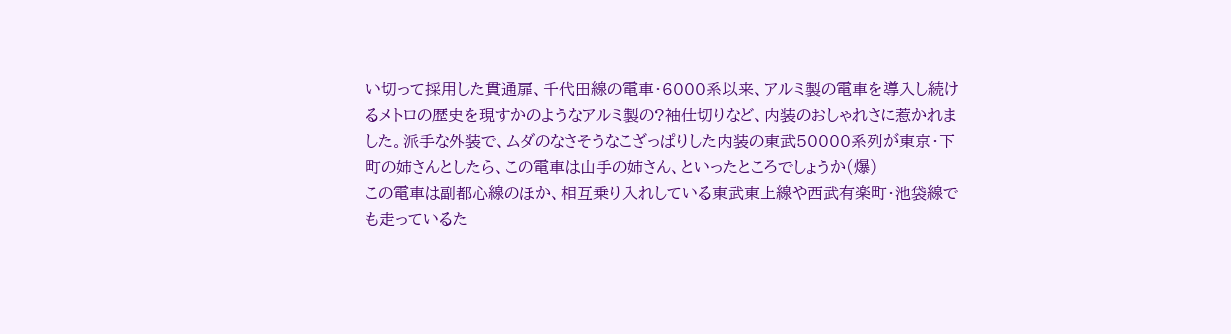い切って採用した貫通扉、千代田線の電車・6000系以来、アルミ製の電車を導入し続けるメトロの歴史を現すかのようなアルミ製の?袖仕切りなど、内装のおしゃれさに惹かれました。派手な外装で、ムダのなさそうなこざっぱりした内装の東武50000系列が東京・下町の姉さんとしたら、この電車は山手の姉さん、といったところでしょうか(爆)
この電車は副都心線のほか、相互乗り入れしている東武東上線や西武有楽町・池袋線でも走っているた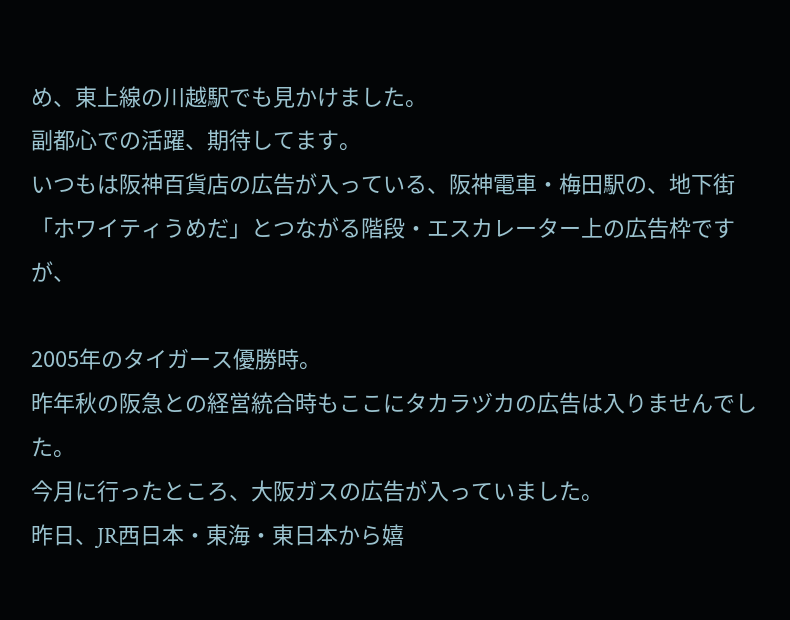め、東上線の川越駅でも見かけました。
副都心での活躍、期待してます。
いつもは阪神百貨店の広告が入っている、阪神電車・梅田駅の、地下街「ホワイティうめだ」とつながる階段・エスカレーター上の広告枠ですが、

2005年のタイガース優勝時。
昨年秋の阪急との経営統合時もここにタカラヅカの広告は入りませんでした。
今月に行ったところ、大阪ガスの広告が入っていました。
昨日、JR西日本・東海・東日本から嬉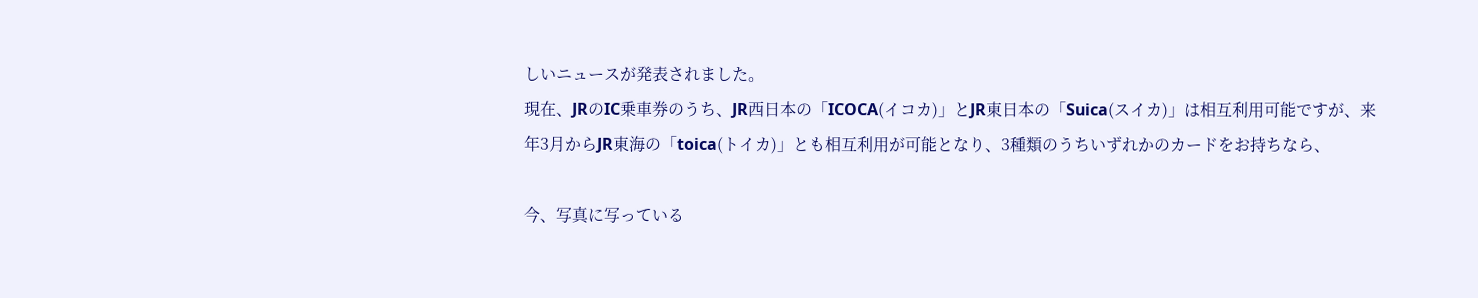しいニュースが発表されました。
現在、JRのIC乗車券のうち、JR西日本の「ICOCA(イコカ)」とJR東日本の「Suica(スイカ)」は相互利用可能ですが、来年3月からJR東海の「toica(トイカ)」とも相互利用が可能となり、3種類のうちいずれかのカードをお持ちなら、

今、写真に写っている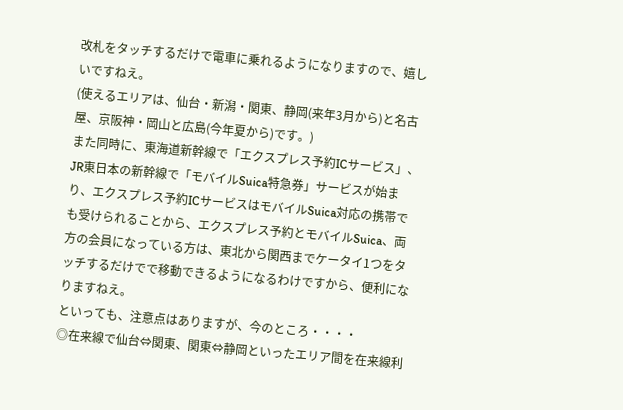改札をタッチするだけで電車に乗れるようになりますので、嬉しいですねえ。
(使えるエリアは、仙台・新潟・関東、静岡(来年3月から)と名古屋、京阪神・岡山と広島(今年夏から)です。)
また同時に、東海道新幹線で「エクスプレス予約ICサービス」、JR東日本の新幹線で「モバイルSuica特急券」サービスが始まり、エクスプレス予約ICサービスはモバイルSuica対応の携帯でも受けられることから、エクスプレス予約とモバイルSuica、両方の会員になっている方は、東北から関西までケータイ1つをタッチするだけでで移動できるようになるわけですから、便利になりますねえ。
といっても、注意点はありますが、今のところ・・・・
◎在来線で仙台⇔関東、関東⇔静岡といったエリア間を在来線利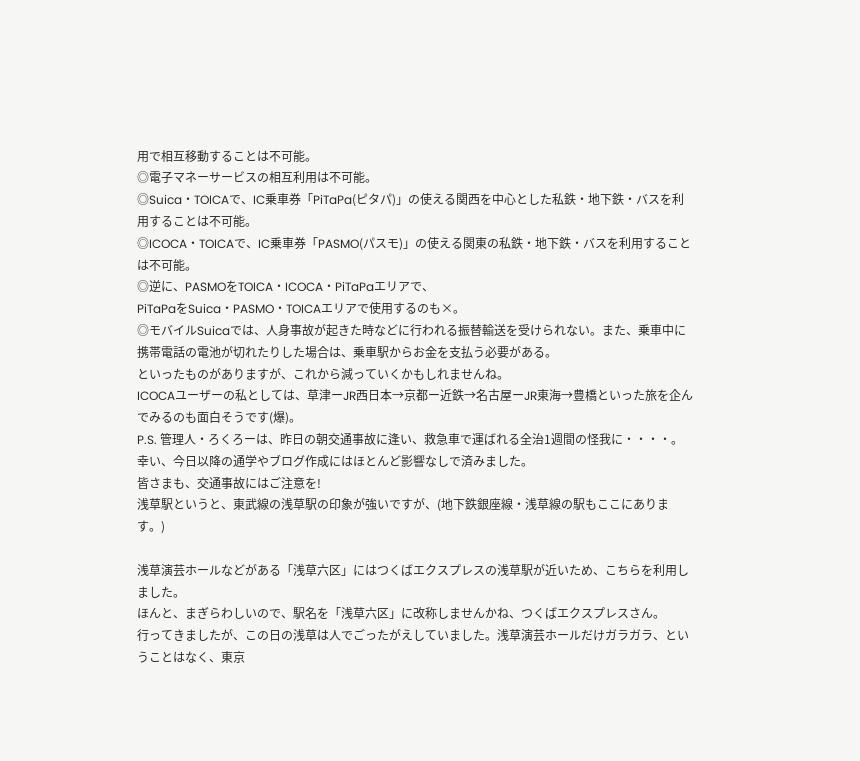用で相互移動することは不可能。
◎電子マネーサービスの相互利用は不可能。
◎Suica・TOICAで、IC乗車券「PiTaPa(ピタパ)」の使える関西を中心とした私鉄・地下鉄・バスを利用することは不可能。
◎ICOCA・TOICAで、IC乗車券「PASMO(パスモ)」の使える関東の私鉄・地下鉄・バスを利用することは不可能。
◎逆に、PASMOをTOICA・ICOCA・PiTaPaエリアで、
PiTaPaをSuica・PASMO・TOICAエリアで使用するのも×。
◎モバイルSuicaでは、人身事故が起きた時などに行われる振替輸送を受けられない。また、乗車中に携帯電話の電池が切れたりした場合は、乗車駅からお金を支払う必要がある。
といったものがありますが、これから減っていくかもしれませんね。
ICOCAユーザーの私としては、草津ーJR西日本→京都ー近鉄→名古屋ーJR東海→豊橋といった旅を企んでみるのも面白そうです(爆)。
P.S. 管理人・ろくろーは、昨日の朝交通事故に逢い、救急車で運ばれる全治1週間の怪我に・・・・。 幸い、今日以降の通学やブログ作成にはほとんど影響なしで済みました。
皆さまも、交通事故にはご注意を!
浅草駅というと、東武線の浅草駅の印象が強いですが、(地下鉄銀座線・浅草線の駅もここにあります。)

浅草演芸ホールなどがある「浅草六区」にはつくばエクスプレスの浅草駅が近いため、こちらを利用しました。
ほんと、まぎらわしいので、駅名を「浅草六区」に改称しませんかね、つくばエクスプレスさん。
行ってきましたが、この日の浅草は人でごったがえしていました。浅草演芸ホールだけガラガラ、ということはなく、東京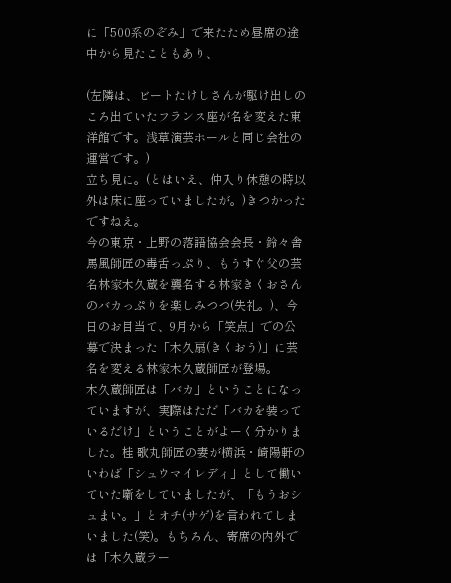に「500系のぞみ」で来たため昼席の途中から見たこともあり、

(左隣は、ビートたけしさんが駆け出しのころ出ていたフランス座が名を変えた東洋館です。浅草演芸ホールと同じ会社の運営です。)
立ち見に。(とはいえ、仲入り休憩の時以外は床に座っていましたが。)きつかったですねえ。
今の東京・上野の落語協会会長・鈴々舎馬風師匠の毒舌っぷり、もうすぐ父の芸名林家木久蔵を襲名する林家きくおさんのバカっぷりを楽しみつつ(失礼。)、今日のお目当て、9月から「笑点」での公募で決まった「木久扇(きくおう)」に芸名を変える林家木久蔵師匠が登場。
木久蔵師匠は「バカ」ということになっていますが、実際はただ「バカを装っているだけ」ということがよーく分かりました。桂 歌丸師匠の妻が横浜・崎陽軒のいわば「シュウマイレディ」として働いていた噺をしていましたが、「もうおシュまい。」とオチ(サゲ)を言われてしまいました(笑)。もちろん、寄席の内外では「木久蔵ラー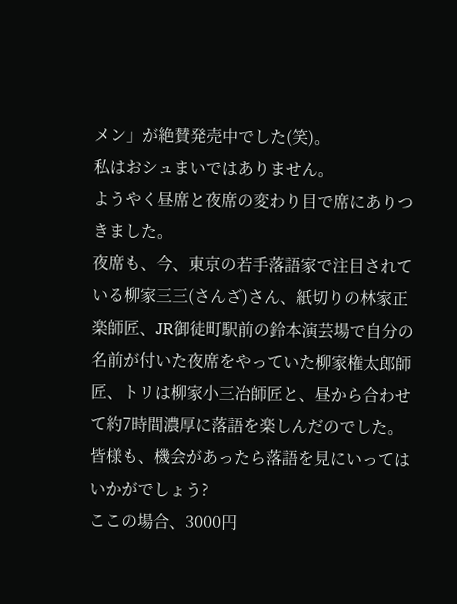メン」が絶賛発売中でした(笑)。
私はおシュまいではありません。
ようやく昼席と夜席の変わり目で席にありつきました。
夜席も、今、東京の若手落語家で注目されている柳家三三(さんざ)さん、紙切りの林家正楽師匠、JR御徒町駅前の鈴本演芸場で自分の名前が付いた夜席をやっていた柳家権太郎師匠、トリは柳家小三冶師匠と、昼から合わせて約7時間濃厚に落語を楽しんだのでした。
皆様も、機会があったら落語を見にいってはいかがでしょう?
ここの場合、3000円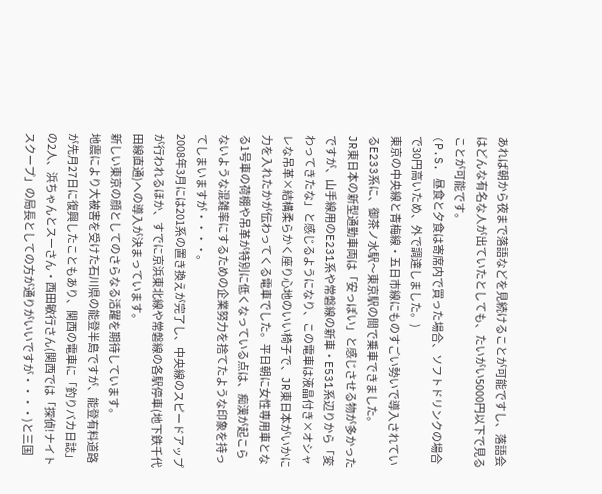あれば朝から夜まで落語などを見続けることが可能ですし、落語会はどんな有名な人が出ていたとしても、たいがい5000円以下で見ることが可能です。
(P.S. 昼食と夕食は寄席内で買った場合、ソフトドリンクの場合で30円高いため、外で調達しました。)
東京の中央線と青梅線・五日市線にものすごい勢いで導入されているE233系に、御茶ノ水駅〜東京駅の間で乗車できました。
JR東日本の新型通勤車両は「安っぽい」と感じさせる物が多かったですが、山手線用のE231系や常磐線の新車・E531系辺りから「変わってきたな」と感じるようになり、この電車は液晶付き×オシャレな吊革×結構柔らかく座り心地のいい椅子で、JR東日本がいかに力を入れたかが伝わってくる電車でした。平日朝に女性専用車となる1号車の荷棚や吊革が特別に低くなっている点は、痴漢が起こらないような混雑率にするための企業努力を捨てたような印象を持ってしまいますが・・・・。
2008年3月には201系の置き換えが完了し、中央線のスピードアップが行われるほか、すでに京浜東北線や常磐線の各駅停車(地下鉄千代田線直通)への導入が決まっています。
新しい東京の顔としてのさらなる活躍を期待しています。
地震により大被害を受けた石川県の能登半島ですが、能登有料道路が先月27日に復興したこともあり、関西の電車に「釣りバカ日誌」の2人、浜ちゃんとスーさん・西田敏行さん(関西では「探偵!ナイトスクープ」の局長としての方が通りがいいですが・・・・)と三国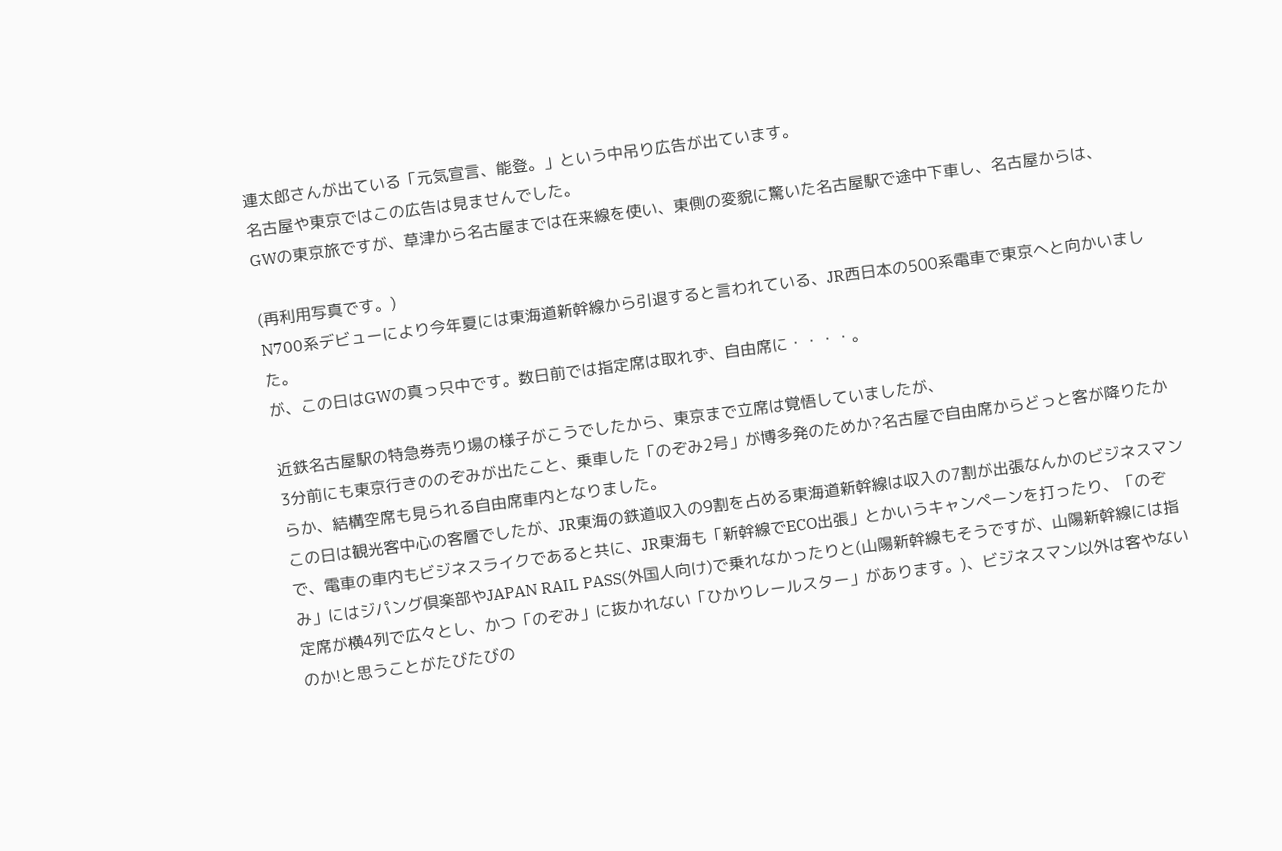連太郎さんが出ている「元気宣言、能登。」という中吊り広告が出ています。
名古屋や東京ではこの広告は見ませんでした。
GWの東京旅ですが、草津から名古屋までは在来線を使い、東側の変貌に驚いた名古屋駅で途中下車し、名古屋からは、

(再利用写真です。)
N700系デビューにより今年夏には東海道新幹線から引退すると言われている、JR西日本の500系電車で東京へと向かいました。
が、この日はGWの真っ只中です。数日前では指定席は取れず、自由席に・・・・。

近鉄名古屋駅の特急券売り場の様子がこうでしたから、東京まで立席は覚悟していましたが、
3分前にも東京行きののぞみが出たこと、乗車した「のぞみ2号」が博多発のためか?名古屋で自由席からどっと客が降りたからか、結構空席も見られる自由席車内となりました。
この日は観光客中心の客層でしたが、JR東海の鉄道収入の9割を占める東海道新幹線は収入の7割が出張なんかのビジネスマンで、電車の車内もビジネスライクであると共に、JR東海も「新幹線でECO出張」とかいうキャンペーンを打ったり、「のぞみ」にはジパング倶楽部やJAPAN RAIL PASS(外国人向け)で乗れなかったりと(山陽新幹線もそうですが、山陽新幹線には指定席が横4列で広々とし、かつ「のぞみ」に抜かれない「ひかりレールスター」があります。)、ビジネスマン以外は客やないのか!と思うことがたびたびの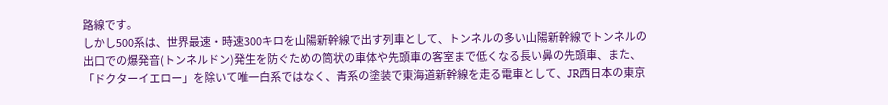路線です。
しかし500系は、世界最速・時速300キロを山陽新幹線で出す列車として、トンネルの多い山陽新幹線でトンネルの出口での爆発音(トンネルドン)発生を防ぐための筒状の車体や先頭車の客室まで低くなる長い鼻の先頭車、また、「ドクターイエロー」を除いて唯一白系ではなく、青系の塗装で東海道新幹線を走る電車として、JR西日本の東京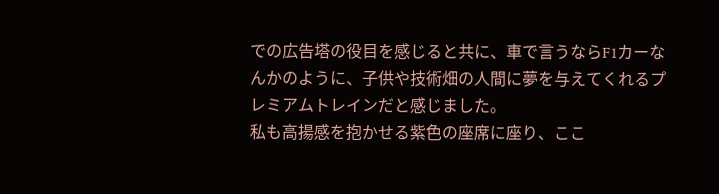での広告塔の役目を感じると共に、車で言うならF1カーなんかのように、子供や技術畑の人間に夢を与えてくれるプレミアムトレインだと感じました。
私も高揚感を抱かせる紫色の座席に座り、ここ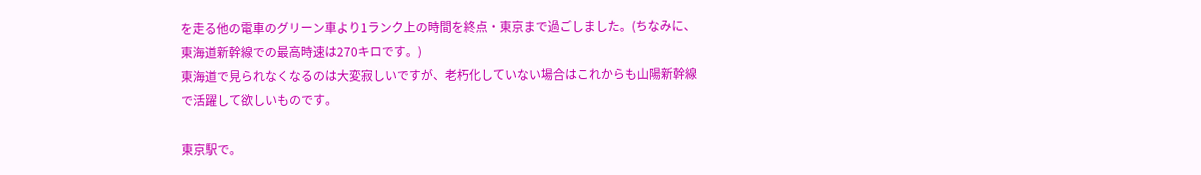を走る他の電車のグリーン車より1ランク上の時間を終点・東京まで過ごしました。(ちなみに、東海道新幹線での最高時速は270キロです。)
東海道で見られなくなるのは大変寂しいですが、老朽化していない場合はこれからも山陽新幹線で活躍して欲しいものです。

東京駅で。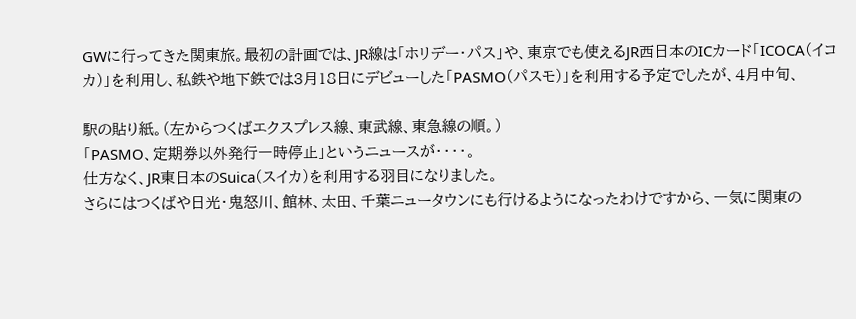GWに行ってきた関東旅。最初の計画では、JR線は「ホリデー・パス」や、東京でも使えるJR西日本のICカード「ICOCA(イコカ)」を利用し、私鉄や地下鉄では3月18日にデビューした「PASMO(パスモ)」を利用する予定でしたが、4月中旬、

駅の貼り紙。(左からつくばエクスプレス線、東武線、東急線の順。)
「PASMO、定期券以外発行一時停止」というニュースが・・・・。
仕方なく、JR東日本のSuica(スイカ)を利用する羽目になりました。
さらにはつくばや日光・鬼怒川、館林、太田、千葉ニュータウンにも行けるようになったわけですから、一気に関東の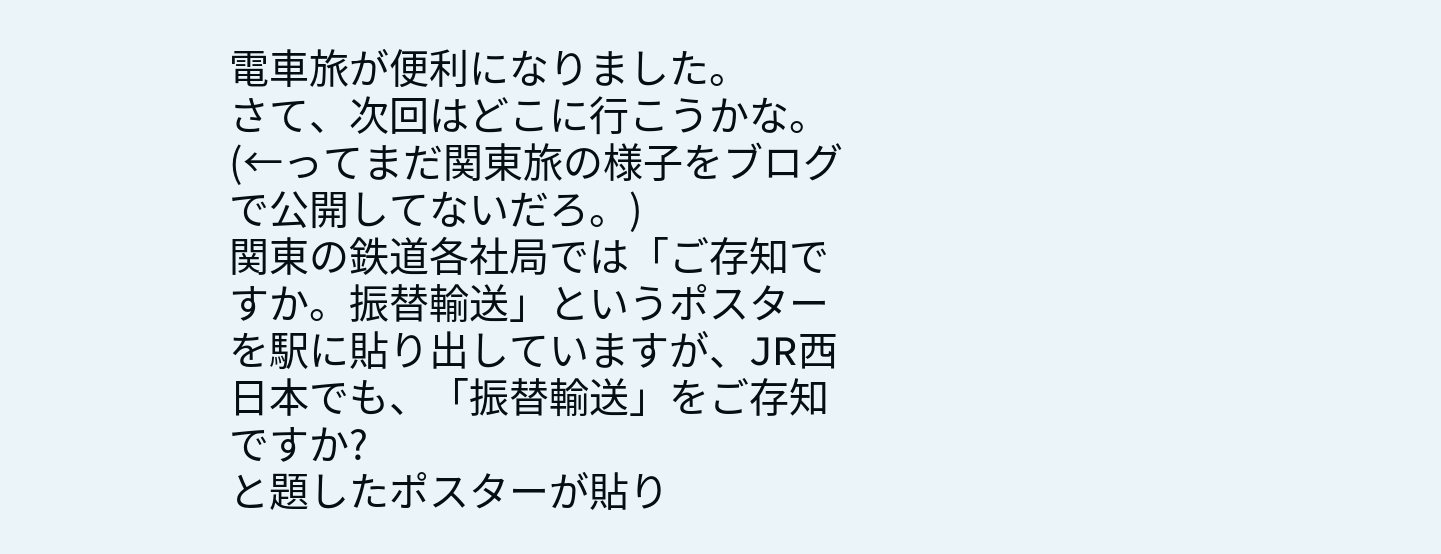電車旅が便利になりました。
さて、次回はどこに行こうかな。(←ってまだ関東旅の様子をブログで公開してないだろ。)
関東の鉄道各社局では「ご存知ですか。振替輸送」というポスターを駅に貼り出していますが、JR西日本でも、「振替輸送」をご存知ですか?
と題したポスターが貼り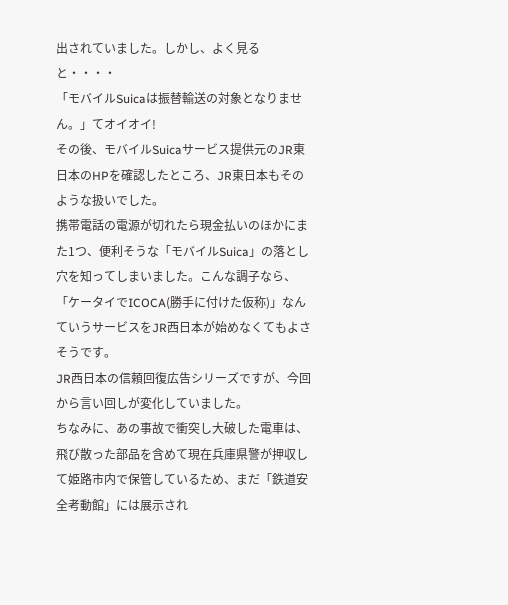出されていました。しかし、よく見ると・・・・
「モバイルSuicaは振替輸送の対象となりません。」てオイオイ!
その後、モバイルSuicaサービス提供元のJR東日本のHPを確認したところ、JR東日本もそのような扱いでした。
携帯電話の電源が切れたら現金払いのほかにまた1つ、便利そうな「モバイルSuica」の落とし穴を知ってしまいました。こんな調子なら、「ケータイでICOCA(勝手に付けた仮称)」なんていうサービスをJR西日本が始めなくてもよさそうです。
JR西日本の信頼回復広告シリーズですが、今回から言い回しが変化していました。
ちなみに、あの事故で衝突し大破した電車は、飛び散った部品を含めて現在兵庫県警が押収して姫路市内で保管しているため、まだ「鉄道安全考動館」には展示され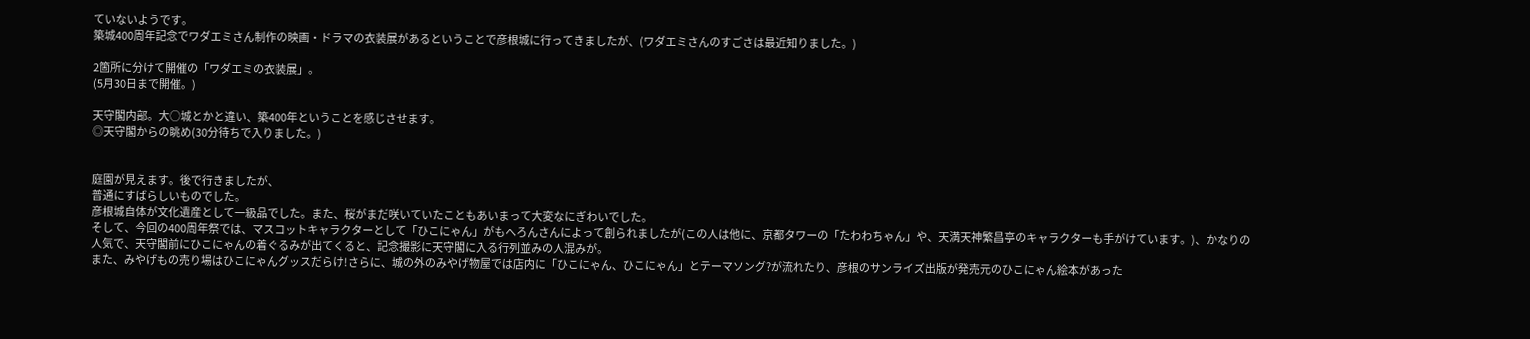ていないようです。
築城400周年記念でワダエミさん制作の映画・ドラマの衣装展があるということで彦根城に行ってきましたが、(ワダエミさんのすごさは最近知りました。)

2箇所に分けて開催の「ワダエミの衣装展」。
(5月30日まで開催。)

天守閣内部。大○城とかと違い、築400年ということを感じさせます。
◎天守閣からの眺め(30分待ちで入りました。)


庭園が見えます。後で行きましたが、
普通にすばらしいものでした。
彦根城自体が文化遺産として一級品でした。また、桜がまだ咲いていたこともあいまって大変なにぎわいでした。
そして、今回の400周年祭では、マスコットキャラクターとして「ひこにゃん」がもへろんさんによって創られましたが(この人は他に、京都タワーの「たわわちゃん」や、天満天神繁昌亭のキャラクターも手がけています。)、かなりの人気で、天守閣前にひこにゃんの着ぐるみが出てくると、記念撮影に天守閣に入る行列並みの人混みが。
また、みやげもの売り場はひこにゃんグッスだらけ!さらに、城の外のみやげ物屋では店内に「ひこにゃん、ひこにゃん」とテーマソング?が流れたり、彦根のサンライズ出版が発売元のひこにゃん絵本があった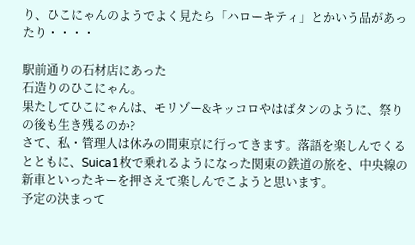り、ひこにゃんのようでよく見たら「ハローキティ」とかいう品があったり・・・・

駅前通りの石材店にあった
石造りのひこにゃん。
果たしてひこにゃんは、モリゾー&キッコロやはばタンのように、祭りの後も生き残るのか?
さて、私・管理人は休みの間東京に行ってきます。落語を楽しんでくるとともに、Suica1枚で乗れるようになった関東の鉄道の旅を、中央線の新車といったキーを押さえて楽しんでこようと思います。
予定の決まって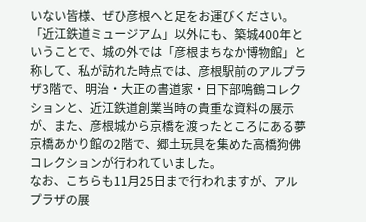いない皆様、ぜひ彦根へと足をお運びください。
「近江鉄道ミュージアム」以外にも、築城400年ということで、城の外では「彦根まちなか博物館」と称して、私が訪れた時点では、彦根駅前のアルプラザ3階で、明治・大正の書道家・日下部鳴鶴コレクションと、近江鉄道創業当時の貴重な資料の展示が、また、彦根城から京橋を渡ったところにある夢京橋あかり館の2階で、郷土玩具を集めた高橋狗佛コレクションが行われていました。
なお、こちらも11月25日まで行われますが、アルプラザの展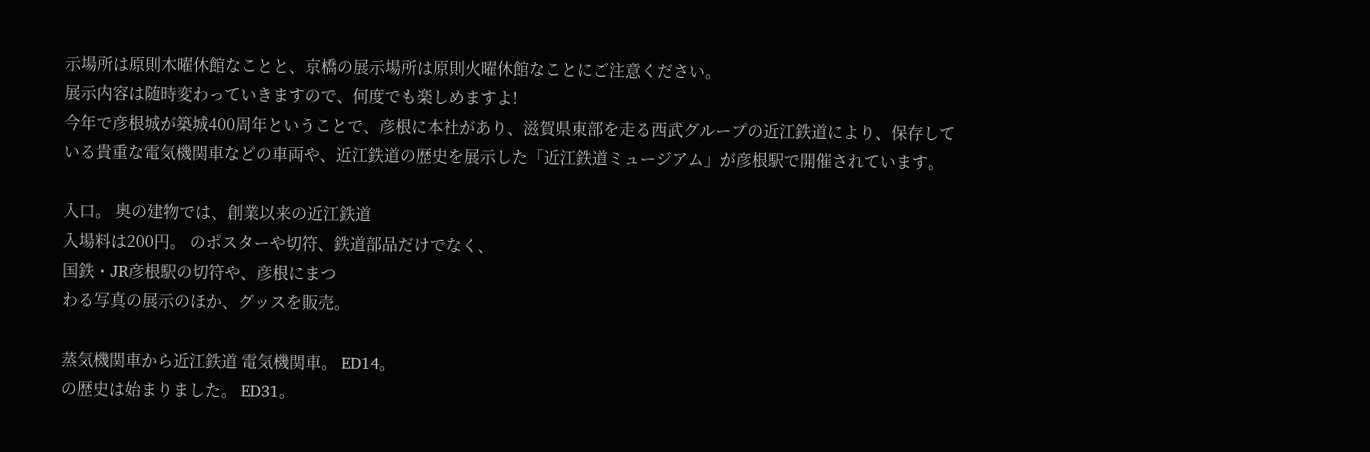示場所は原則木曜休館なことと、京橋の展示場所は原則火曜休館なことにご注意ください。
展示内容は随時変わっていきますので、何度でも楽しめますよ!
今年で彦根城が築城400周年ということで、彦根に本社があり、滋賀県東部を走る西武グループの近江鉄道により、保存している貴重な電気機関車などの車両や、近江鉄道の歴史を展示した「近江鉄道ミュージアム」が彦根駅で開催されています。

入口。 奥の建物では、創業以来の近江鉄道
入場料は200円。 のポスターや切符、鉄道部品だけでなく、
国鉄・JR彦根駅の切符や、彦根にまつ
わる写真の展示のほか、グッスを販売。

蒸気機関車から近江鉄道 電気機関車。 ED14。
の歴史は始まりました。 ED31。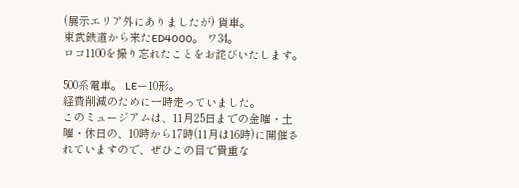(展示エリア外にありましたが) 貨車。
東武鉄道から来たED4000。 ワ34。
ロコ1100を撮り忘れたことをお詫びいたします。

500系電車。 LEー10形。
経費削減のために一時走っていました。
このミュージアムは、11月25日までの金曜・土曜・休日の、10時から17時(11月は16時)に開催されていますので、ぜひこの目で貴重な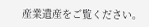産業遺産をご覧ください。